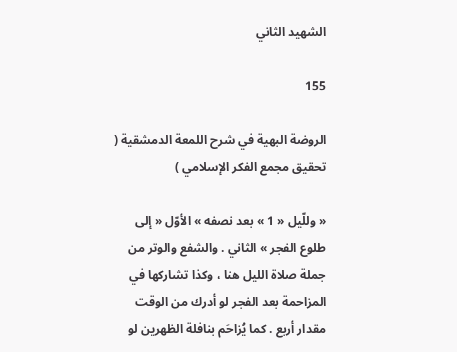الشهيد الثاني

155

الروضة البهية في شرح اللمعة الدمشقية ( تحقيق مجمع الفكر الإسلامي )

« وللّيل « 1 » بعد نصفه » الأوّل « إلى طلوع الفجر » الثاني . والشفع والوتر من جملة صلاة الليل هنا ، وكذا تشاركها في المزاحمة بعد الفجر لو أدرك من الوقت مقدار أربع . كما يُزاحَم بنافلة الظهرين لو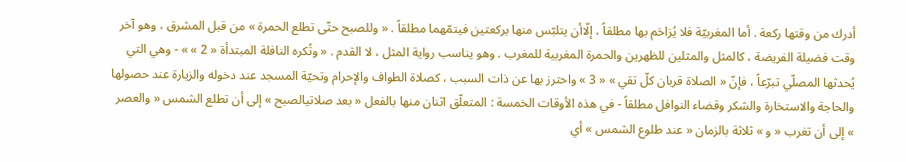أدرك من وقتها ركعة . أما المغربيّة فلا يُزاحَم بها مطلقاً ، إلّاأن يتلبّس منها بركعتين فيتمّهما مطلقاً . « وللصبح حتّى تطلع الحمرة » من قبل المشرق ، وهو آخر وقت فضيلة الفريضة ، كالمثل والمثلين للظهرين والحمرة المغربية للمغرب . وهو يناسب رواية المثل ، لا القدم . « وتُكره النافلة المبتدأة « 2 » » - وهي التي يُحدثها المصلّي تبرّعاً ، فإنّ « الصلاة قربان كلّ تقي » « 3 » واحترز بها عن ذات السبب ، كصلاة الطواف والإحرام وتحيّة المسجد عند دخوله والزيارة عند حصولها والحاجة والاستخارة والشكر وقضاء النوافل مطلقاً - في هذه الأوقات الخمسة : المتعلّق اثنان منها بالفعل « بعد صلاتيالصبح » إلى أن تطلع الشمس « والعصر » إلى أن تغرب « و » ثلاثة بالزمان « عند طلوع الشمس » أي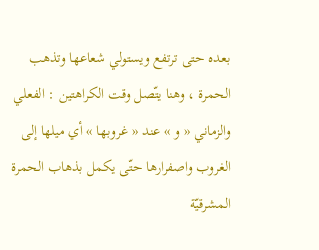بعده حتى ترتفع ويستولي شعاعها وتذهب الحمرة ، وهنا يتّصل وقت الكراهتين : الفعلي والزماني « و » عند « غروبها » أي ميلها إلى الغروب واصفرارها حتّى يكمل بذهاب الحمرة المشرقيّة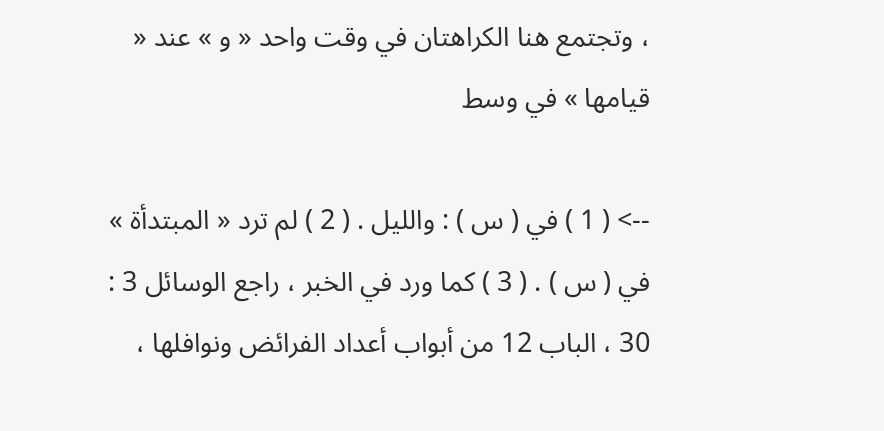، وتجتمع هنا الكراهتان في وقت واحد « و » عند « قيامها » في وسط

--> ( 1 ) في ( س ) : والليل . ( 2 ) لم ترد « المبتدأة » في ( س ) . ( 3 ) كما ورد في الخبر ، راجع الوسائل 3 : 30 ، الباب 12 من أبواب أعداد الفرائض ونوافلها ،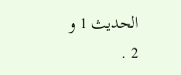الحديث 1 و 2 .